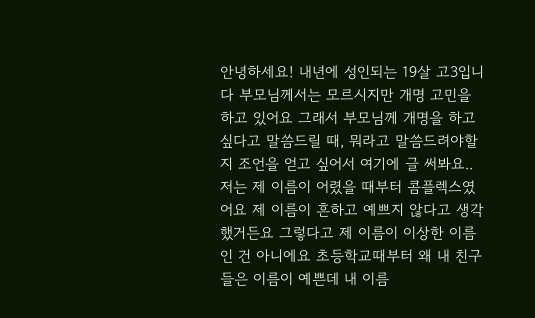안녕하세요! 내년에 성인되는 19살 고3입니다 부모님께서는 모르시지만 개명 고민을 하고 있어요 그래서 부모님께 개명을 하고 싶다고 말씀드릴 때, 뭐라고 말씀드려야할지 조언을 얻고 싶어서 여기에 글 써봐요.. 저는 제 이름이 어렸을 때부터 콤플렉스였어요 제 이름이 흔하고 예쁘지 않다고 생각했거든요 그렇다고 제 이름이 이상한 이름인 건 아니에요 초등학교때부터 왜 내 친구들은 이름이 예쁜데 내 이름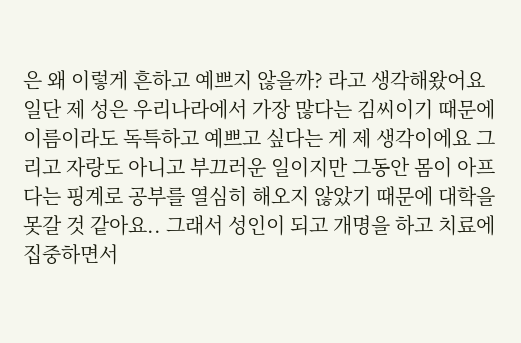은 왜 이렇게 흔하고 예쁘지 않을까? 라고 생각해왔어요 일단 제 성은 우리나라에서 가장 많다는 김씨이기 때문에 이름이라도 독특하고 예쁘고 싶다는 게 제 생각이에요 그리고 자랑도 아니고 부끄러운 일이지만 그동안 몸이 아프다는 핑계로 공부를 열심히 해오지 않았기 때문에 대학을 못갈 것 같아요.. 그래서 성인이 되고 개명을 하고 치료에 집중하면서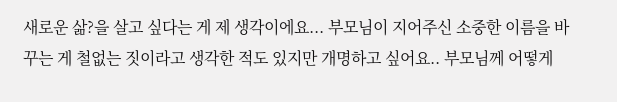새로운 삶?을 살고 싶다는 게 제 생각이에요... 부모님이 지어주신 소중한 이름을 바꾸는 게 철없는 짓이라고 생각한 적도 있지만 개명하고 싶어요.. 부모님께 어떻게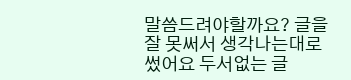말씀드려야할까요? 글을 잘 못써서 생각나는대로 썼어요 두서없는 글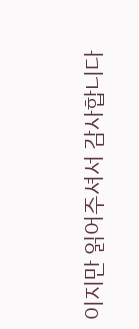이지만 읽어주셔서 감사합니다